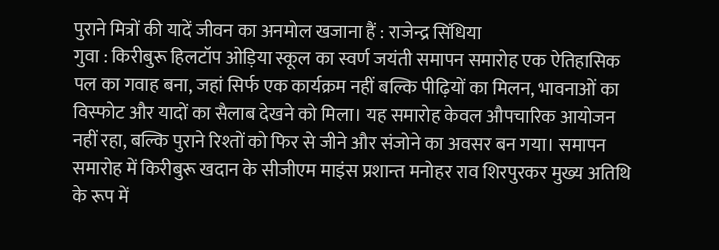पुराने मित्रों की यादें जीवन का अनमोल खजाना हैं : राजेन्द्र सिंधिया
गुवा : किरीबुरू हिलटॉप ओड़िया स्कूल का स्वर्ण जयंती समापन समारोह एक ऐतिहासिक पल का गवाह बना, जहां सिर्फ एक कार्यक्रम नहीं बल्कि पीढ़ियों का मिलन, भावनाओं का विस्फोट और यादों का सैलाब देखने को मिला। यह समारोह केवल औपचारिक आयोजन नहीं रहा, बल्कि पुराने रिश्तों को फिर से जीने और संजोने का अवसर बन गया। समापन समारोह में किरीबुरू खदान के सीजीएम माइंस प्रशान्त मनोहर राव शिरपुरकर मुख्य अतिथि के रूप में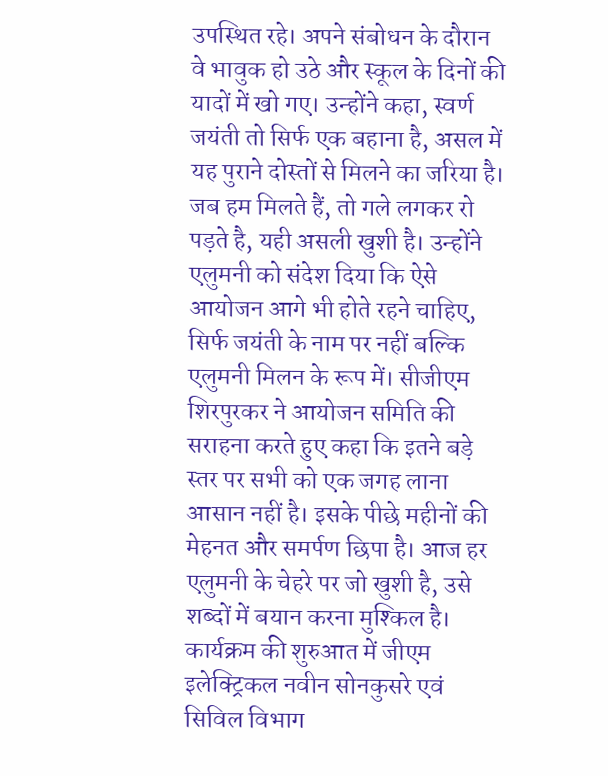उपस्थित रहे। अपने संबोधन के दौरान वे भावुक हो उठे और स्कूल के दिनों की यादों में खो गए। उन्होंने कहा, स्वर्ण जयंती तो सिर्फ एक बहाना है, असल में यह पुराने दोस्तों से मिलने का जरिया है।
जब हम मिलते हैं, तो गले लगकर रो पड़ते है, यही असली खुशी है। उन्होंने एलुमनी को संदेश दिया कि ऐसे आयोजन आगे भी होते रहने चाहिए, सिर्फ जयंती के नाम पर नहीं बल्कि एलुमनी मिलन के रूप में। सीजीएम शिरपुरकर ने आयोजन समिति की सराहना करते हुए कहा कि इतने बड़े स्तर पर सभी को एक जगह लाना आसान नहीं है। इसके पीछे महीनों की मेहनत और समर्पण छिपा है। आज हर एलुमनी के चेहरे पर जो खुशी है, उसे शब्दों में बयान करना मुश्किल है। कार्यक्रम की शुरुआत में जीएम इलेक्ट्रिकल नवीन सोनकुसरे एवं सिविल विभाग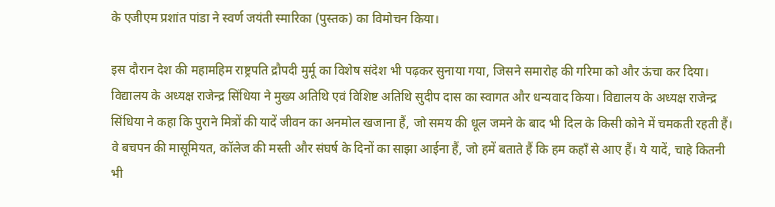के एजीएम प्रशांत पांडा ने स्वर्ण जयंती स्मारिका (पुस्तक) का विमोचन किया।

इस दौरान देश की महामहिम राष्ट्रपति द्रौपदी मुर्मू का विशेष संदेश भी पढ़कर सुनाया गया, जिसने समारोह की गरिमा को और ऊंचा कर दिया। विद्यालय के अध्यक्ष राजेन्द्र सिंधिया ने मुख्य अतिथि एवं विशिष्ट अतिथि सुदीप दास का स्वागत और धन्यवाद किया। विद्यालय के अध्यक्ष राजेन्द्र सिंधिया ने कहा कि पुराने मित्रों की यादें जीवन का अनमोल खजाना हैं, जो समय की धूल जमने के बाद भी दिल के किसी कोने में चमकती रहती हैं। वे बचपन की मासूमियत, कॉलेज की मस्ती और संघर्ष के दिनों का साझा आईना हैं, जो हमें बताते हैं कि हम कहाँ से आए हैं। ये यादें, चाहे कितनी भी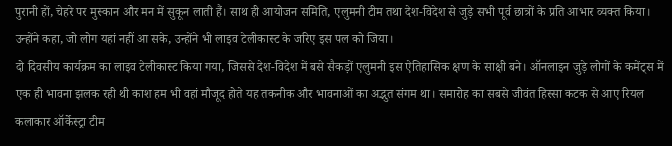पुरानी हों, चेहरे पर मुस्कान और मन में सुकून लाती हैं। साथ ही आयोजन समिति, एलुमनी टीम तथा देश-विदेश से जुड़े सभी पूर्व छात्रों के प्रति आभार व्यक्त किया। उन्होंने कहा, जो लोग यहां नहीं आ सके, उन्होंने भी लाइव टेलीकास्ट के जरिए इस पल को जिया।
दो दिवसीय कार्यक्रम का लाइव टेलीकास्ट किया गया, जिससे देश-विदेश में बसे सैकड़ों एलुमनी इस ऐतिहासिक क्षण के साक्षी बने। ऑनलाइन जुड़े लोगों के कमेंट्स में एक ही भावना झलक रही थी काश हम भी वहां मौजूद होते यह तकनीक और भावनाओं का अद्भुत संगम था। समारोह का सबसे जीवंत हिस्सा कटक से आए रियल कलाकार ऑर्केस्ट्रा टीम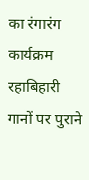का रंगारंग कार्यक्रम रहाबिहारी गानों पर पुराने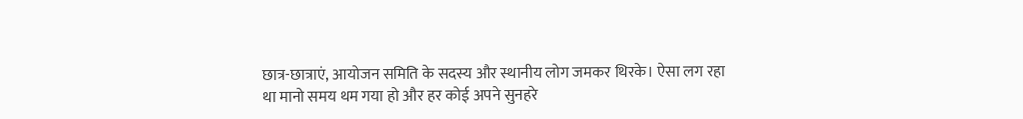छात्र-छात्राएं, आयोजन समिति के सदस्य और स्थानीय लोग जमकर थिरके। ऐसा लग रहा था मानो समय थम गया हो और हर कोई अपने सुनहरे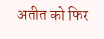अतीत को फिर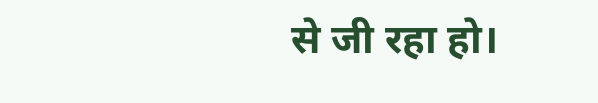से जी रहा हो।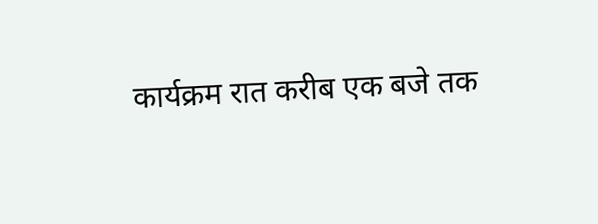कार्यक्रम रात करीब एक बजे तक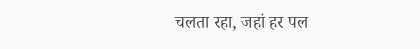चलता रहा, जहां हर पल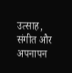उत्साह, संगीत और अपनापन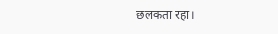छलकता रहा।